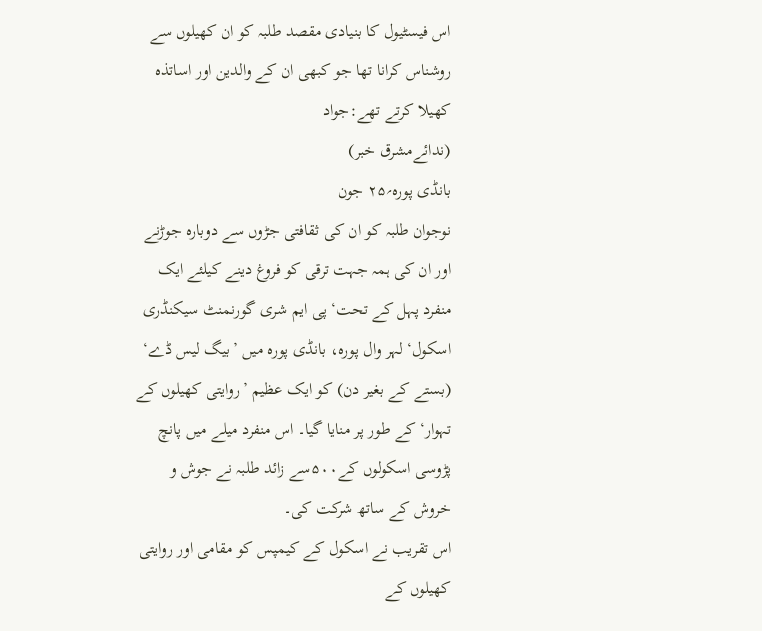اس فیسٹیول کا بنیادی مقصد طلبہ کو ان کھیلوں سے روشناس کرانا تھا جو کبھی ان کے والدین اور اساتذہ کھیلا کرتے تھے:جواد
(ندائےمشرق خبر)
بانڈی پورہ؍۲۵ جون
نوجوان طلبہ کو ان کی ثقافتی جڑوں سے دوبارہ جوڑنے اور ان کی ہمہ جہت ترقی کو فروغ دینے کیلئے ایک منفرد پہل کے تحت‘ پی ایم شری گورنمنٹ سیکنڈری اسکول‘ لہر وال پورہ، بانڈی پورہ میں ’بیگ لیس ڈے‘ (بستے کے بغیر دن) کو ایک عظیم ’روایتی کھیلوں کے تہوار‘ کے طور پر منایا گیا۔ اس منفرد میلے میں پانچ پڑوسی اسکولوں کے۵۰۰سے زائد طلبہ نے جوش و خروش کے ساتھ شرکت کی۔
اس تقریب نے اسکول کے کیمپس کو مقامی اور روایتی کھیلوں کے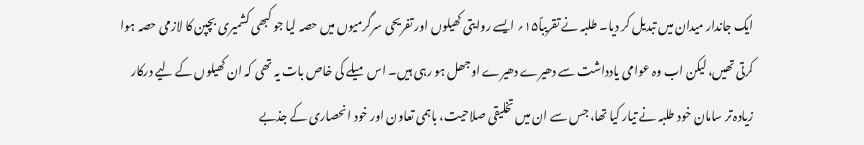ایک جاندار میدان میں تبدیل کر دیا۔ طلبہ نے تقریباً۱۵؍ ایسے روایتی کھیلوں اور تفریحی سرگرمیوں میں حصہ لیا جو کبھی کشمیری بچپن کا لازمی حصہ ہوا کرتی تھیں، لیکن اب وہ عوامی یادداشت سے دھیرے دھیرے اوجھل ہو رہی ہیں۔ اس میلے کی خاص بات یہ تھی کہ ان کھیلوں کے لیے درکار زیادہ تر سامان خود طلبہ نے تیار کیا تھا، جس سے ان میں تخلیقی صلاحیت، باہمی تعاون اور خود انحصاری کے جذبے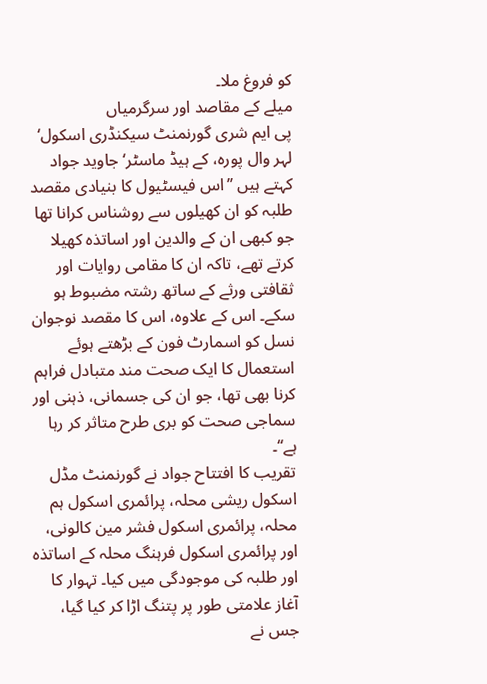کو فروغ ملا۔
میلے کے مقاصد اور سرگرمیاں
پی ایم شری گورنمنٹ سیکنڈری اسکول‘ لہر وال پورہ، کے ہیڈ ماسٹر‘ جاوید جواد کہتے ہیں ’’اس فیسٹیول کا بنیادی مقصد طلبہ کو ان کھیلوں سے روشناس کرانا تھا جو کبھی ان کے والدین اور اساتذہ کھیلا کرتے تھے، تاکہ ان کا مقامی روایات اور ثقافتی ورثے کے ساتھ رشتہ مضبوط ہو سکے۔ اس کے علاوہ، اس کا مقصد نوجوان نسل کو اسمارٹ فون کے بڑھتے ہوئے استعمال کا ایک صحت مند متبادل فراہم کرنا بھی تھا، جو ان کی جسمانی، ذہنی اور سماجی صحت کو بری طرح متاثر کر رہا ہے‘‘۔
تقریب کا افتتاح جواد نے گورنمنٹ مڈل اسکول ریشی محلہ، پرائمری اسکول ہم محلہ، پرائمری اسکول فشر مین کالونی، اور پرائمری اسکول فرہنگ محلہ کے اساتذہ اور طلبہ کی موجودگی میں کیا۔ تہوار کا آغاز علامتی طور پر پتنگ اڑا کر کیا گیا، جس نے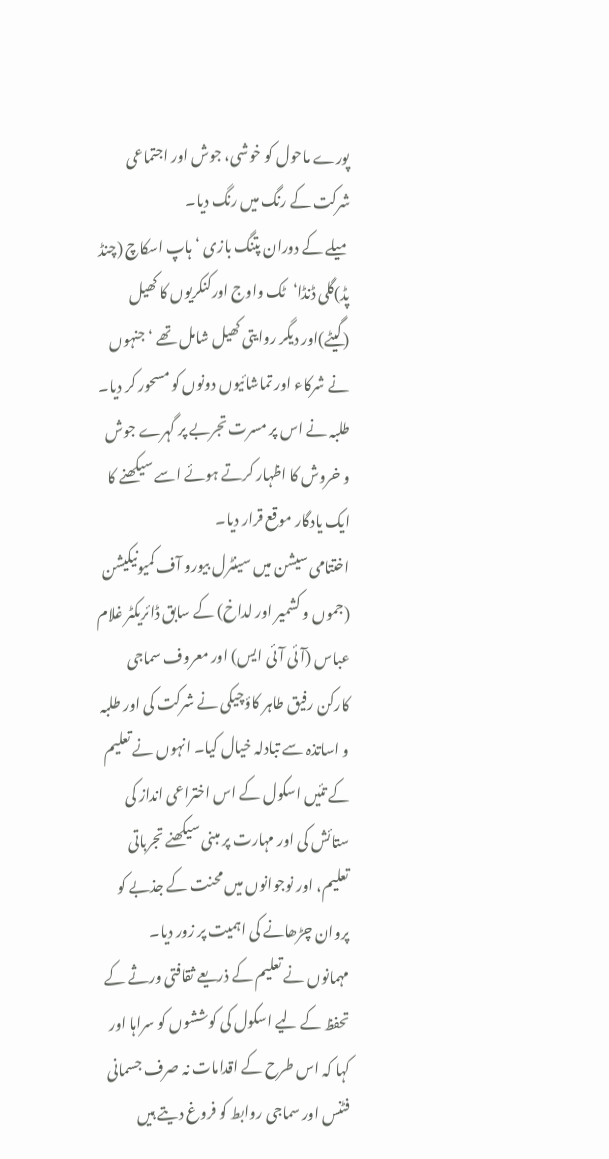پورے ماحول کو خوشی، جوش اور اجتماعی شرکت کے رنگ میں رنگ دیا۔
میلے کے دوران پتنگ بازی ‘ہاپ اسکاچ (چنڈ پڈ)گلی ڈنڈا‘ٹک واوج اورکنکریوں کا کھیل (گیٹے)اور دیگر روایتی کھیل شامل تھے ‘جنہوں نے شرکاء اور تماشائیوں دونوں کو مسحور کر دیا۔ طلبہ نے اس پر مسرت تجربے پر گہرے جوش و خروش کا اظہار کرتے ہوئے اسے سیکھنے کا ایک یادگار موقع قرار دیا۔
اختتامی سیشن میں سینٹرل بیورو آف کمیونیکیشن (جموں و کشمیر اور لداخ) کے سابق ڈائریکٹر غلام عباس (آئی آئی ایس) اور معروف سماجی کارکن رفیق طاہر کاؤچیکی نے شرکت کی اور طلبہ و اساتذہ سے تبادلہ خیال کیا۔ انہوں نے تعلیم کے تئیں اسکول کے اس اختراعی انداز کی ستائش کی اور مہارت پر مبنی سیکھنے تجرباتی تعلیم، اور نوجوانوں میں محنت کے جذبے کو پروان چڑھانے کی اہمیت پر زور دیا۔
مہمانوں نے تعلیم کے ذریعے ثقافتی ورثے کے تحفظ کے لیے اسکول کی کوششوں کو سراہا اور کہا کہ اس طرح کے اقدامات نہ صرف جسمانی فٹنس اور سماجی روابط کو فروغ دیتے ہیں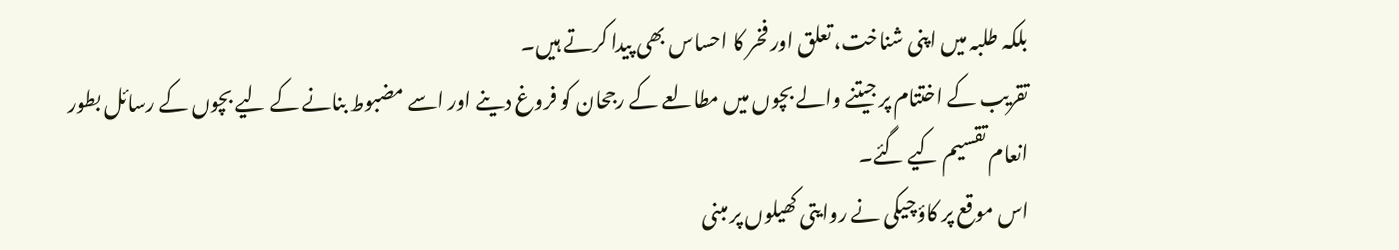بلکہ طلبہ میں اپنی شناخت، تعلق اور فخر کا احساس بھی پیدا کرتے ہیں۔
تقریب کے اختتام پر جیتنے والے بچوں میں مطالعے کے رجحان کو فروغ دینے اور اسے مضبوط بنانے کے لیے بچوں کے رسائل بطور انعام تقسیم کیے گئے۔
اس موقع پر کاؤچیکی نے روایتی کھیلوں پر مبنی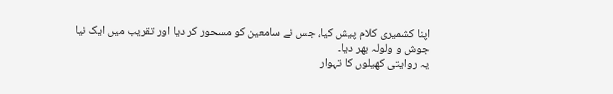اپنا کشمیری کلام پیش کیا، جس نے سامعین کو مسحور کر دیا اور تقریب میں ایک نیا جوش و ولولہ بھر دیا۔
یہ روایتی کھیلوں کا تہوار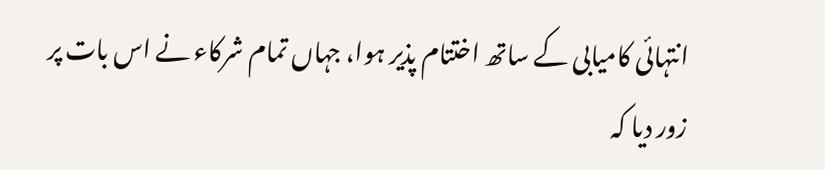انتہائی کامیابی کے ساتھ اختتام پذیر ہوا، جہاں تمام شرکاء نے اس بات پر زور دیا کہ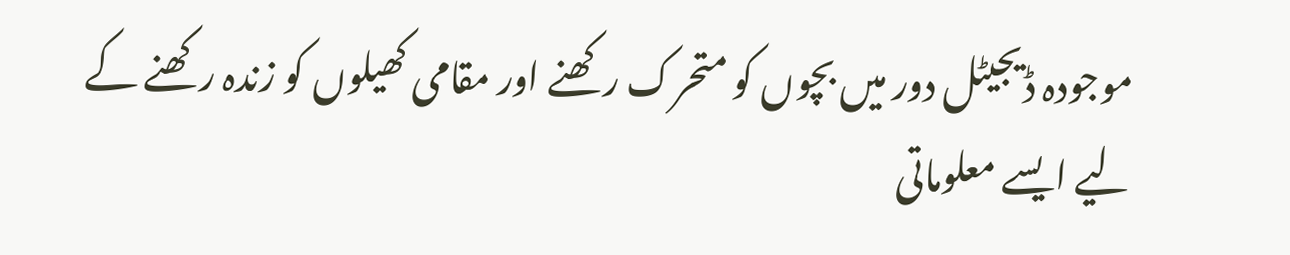موجودہ ڈیجیٹل دور میں بچوں کو متحرک رکھنے اور مقامی کھیلوں کو زندہ رکھنے کے لیے ایسے معلوماتی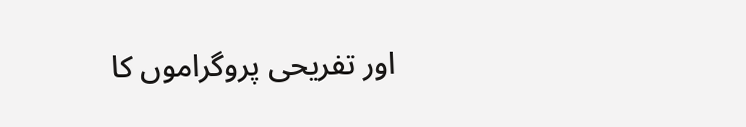اور تفریحی پروگراموں کا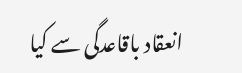انعقاد باقاعدگی سے کیا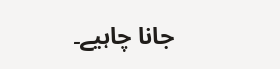جانا چاہیے۔